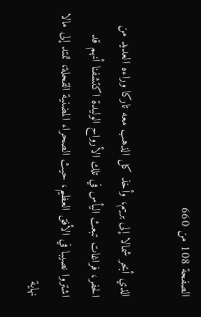الصفحة 108 من 660

الذي أبحر شمالا إلى بريم، وأخذ كل الذهب معه تاركا وراءه العديد من الحفر، فراغات تبعث اليأس في تلك الأرواح الوليدة اكتشفنا أنهم قد اشتروا نصيبا في الأفق العظيم، حيث الصحراء المضنية القحلة، تمتد إلى مالا نهاية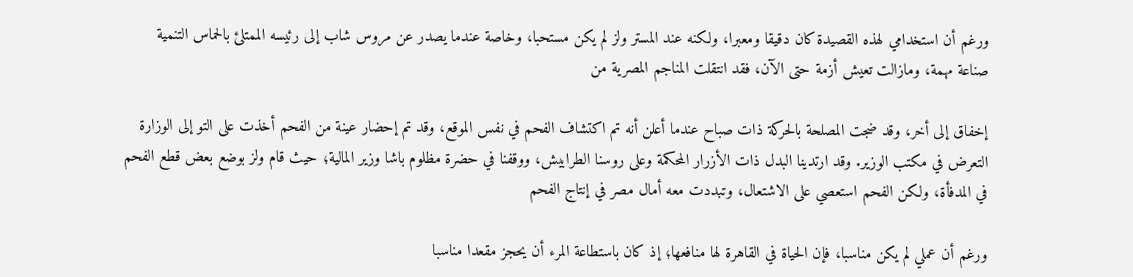ورغم أن استخدامي لهذه القصيدة كان دقيقا ومعبرا، ولكنه عند المستر ولز لم يكن مستحبا، وخاصة عندما يصدر عن مروس شاب إلى رئيسه الممتلئ بالحماس التنمية صناعة مهمة، ومازالت تعيش أزمة حتى الآن، فقد انتقلت المناجم المصرية من

إخفاق إلى أخر، وقد ضجت المصلحة بالحركة ذات صباح عندما أعلن أنه تم اكتشاف الفحم في نفس الموقع، وقد تم إحضار عينة من الفحم أخذت على التو إلى الوزارة التعرض في مكتب الوزير. وقد ارتدينا البدل ذات الأزرار المحكمة وعلى روسنا الطرابيش، ووقفنا في حضرة مظلوم باشا وزير المالية؛ حيث قام ولز بوضع بعض قطع الفحم في المدفأة، ولكن الفحم استعصي على الاشتعال، وتبددت معه أمال مصر في إنتاج الفحم

ورغم أن عملي لم يكن مناسبا، فإن الحياة في القاهرة لها منافعها؛ إذ كان باستطاعة المرء أن يحجز مقعدا مناسبا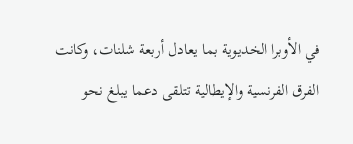في الأوبرا الخديوية بما يعادل أربعة شلنات، وكانت الفرق الفرنسية والإيطالية تتلقى دعما يبلغ نحو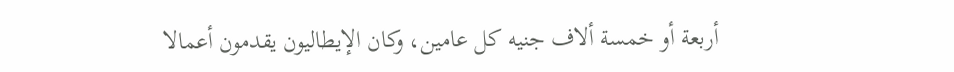أربعة أو خمسة ألاف جنيه كل عامين، وكان الإيطاليون يقدمون أعمالا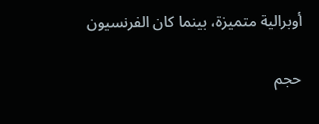أوبرالية متميزة، بينما كان الفرنسيون

حجم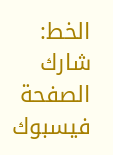الخط:
شارك الصفحة
فيسبوك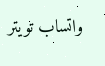واتساب تويتر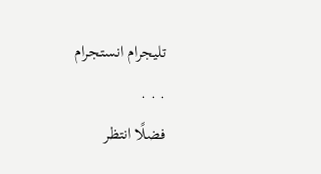تليجرام انستجرام
. . .
فضلًا انتظر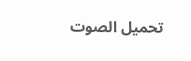تحميل الصوت